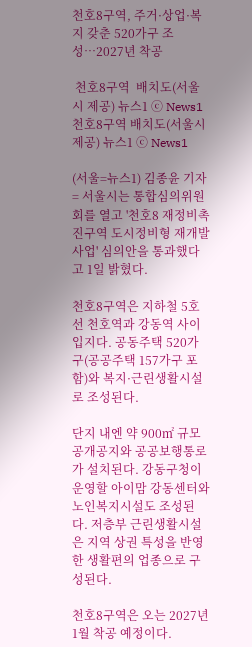천호8구역, 주거·상업·복지 갖춘 520가구 조성…2027년 착공

 천호8구역  배치도(서울시 제공) 뉴스1 ⓒ News1
천호8구역 배치도(서울시 제공) 뉴스1 ⓒ News1

(서울=뉴스1) 김종윤 기자 = 서울시는 통합심의위원회를 열고 '천호8 재정비촉진구역 도시정비형 재개발사업' 심의안을 통과했다고 1일 밝혔다.

천호8구역은 지하철 5호선 천호역과 강동역 사이 입지다. 공동주택 520가구(공공주택 157가구 포함)와 복지·근린생활시설로 조성된다.

단지 내엔 약 900㎡ 규모 공개공지와 공공보행통로가 설치된다. 강동구청이 운영할 아이맘 강동센터와 노인복지시설도 조성된다. 저층부 근린생활시설은 지역 상권 특성을 반영한 생활편의 업종으로 구성된다.

천호8구역은 오는 2027년 1월 착공 예정이다.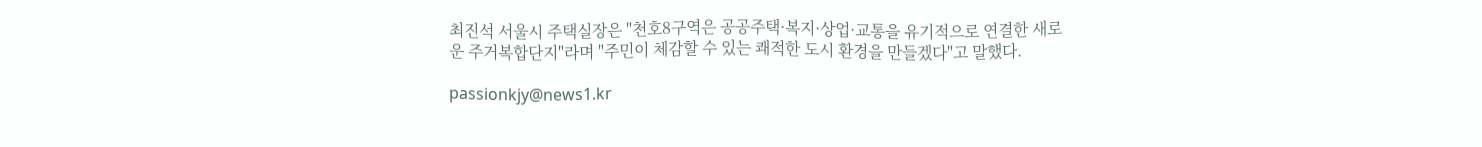최진석 서울시 주택실장은 "천호8구역은 공공주택·복지·상업·교통을 유기적으로 연결한 새로운 주거복합단지"라며 "주민이 체감할 수 있는 쾌적한 도시 환경을 만들겠다"고 말했다.

passionkjy@news1.kr